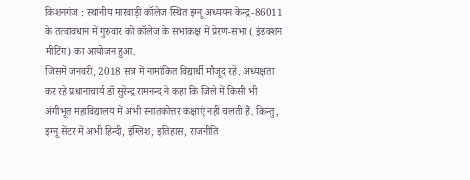किशनगंज : स्थानीय मारवाड़ी कॉलेज स्थित इग्नू अध्ययन केन्द्र-86011 के तत्वावधान में गुरुवार को कॉलेज के सभाकक्ष में प्रेरण-सभा ( इंडक्शन मीटिंग) का आयोजन हुआ.
जिसमें जनवरी, 2018 सत्र में नामांकित विद्यार्थी मौजूद रहे. अध्यक्षता कर रहे प्रधानाचार्य डॉ सुरेन्द्र रामनन्द ने कहा कि जिले में किसी भी अंगीभूत महाविद्यालय में अभी स्नातकोत्तर कक्षाएं नहीं चलती हैं. किन्तु, इग्नू सेंटर में अभी हिन्दी, इंग्लिश, इतिहास, राजनीति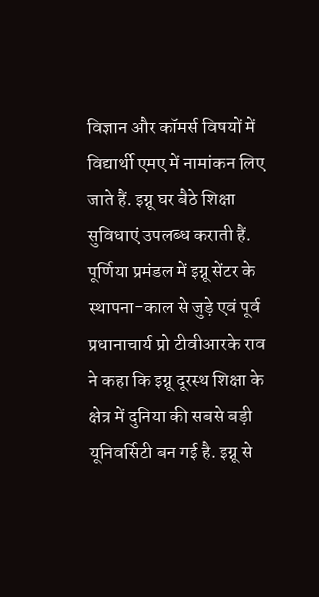विज्ञान और कॉमर्स विषयों में विद्यार्थी एमए में नामांकन लिए जाते हैं. इग्नू घर बैठे शिक्षा सुविधाएं उपलब्ध कराती हैं.
पूर्णिया प्रमंडल में इग्नू सेंटर के स्थापना-काल से जुड़े एवं पूर्व प्रधानाचार्य प्रो टीवीआरके राव ने कहा कि इग्नू दूरस्थ शिक्षा के क्षेत्र में दुनिया की सबसे बड़ी यूनिवर्सिटी बन गई है. इग्नू से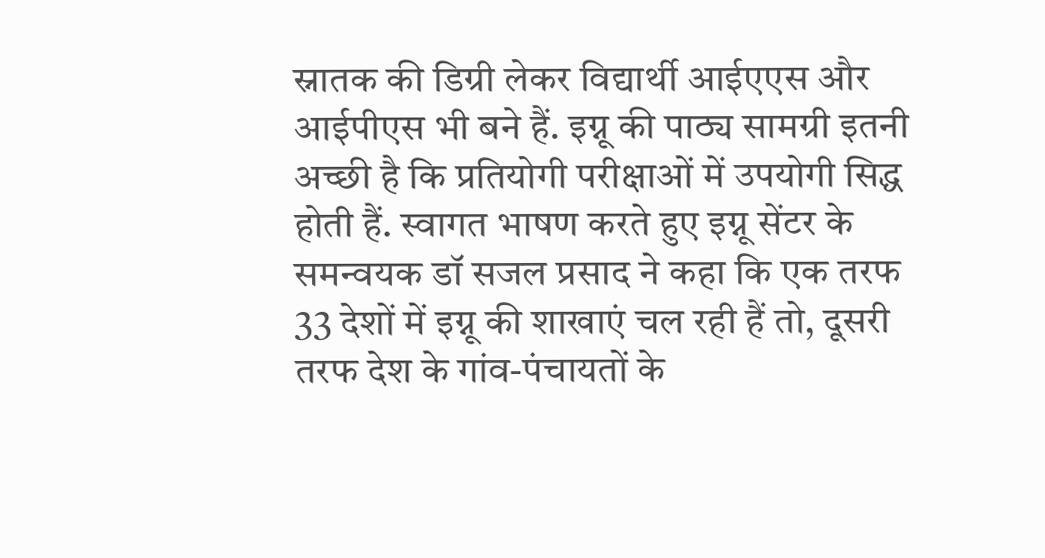स्नातक की डिग्री लेकर विद्यार्थी आईएएस और आईपीएस भी बने हैं. इग्नू की पाठ्य सामग्री इतनी अच्छी है कि प्रतियोगी परीक्षाओं में उपयोगी सिद्ध होती हैं. स्वागत भाषण करते हुए इग्नू सेंटर के समन्वयक डॉ सजल प्रसाद ने कहा कि एक तरफ 33 देशों में इग्नू की शाखाएं चल रही हैं तो, दूसरी तरफ देश के गांव-पंचायतों के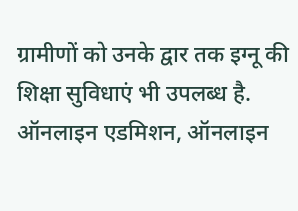ग्रामीणों को उनके द्वार तक इग्नू की शिक्षा सुविधाएं भी उपलब्ध है. ऑनलाइन एडमिशन, ऑनलाइन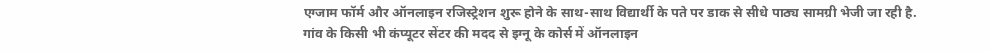एग्जाम फॉर्म और ऑनलाइन रजिस्ट्रेशन शुरू होने के साथ-साथ विद्यार्थी के पते पर डाक से सीधे पाठ्य सामग्री भेजी जा रही है.
गांव के किसी भी कंप्यूटर सेंटर की मदद से इग्नू के कोर्स में ऑनलाइन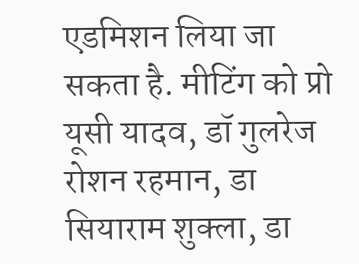एडमिशन लिया जा सकता है. मीटिंग को प्रो यूसी यादव, डॉ गुलरेज रोशन रहमान, डा सियाराम शुक्ला, डा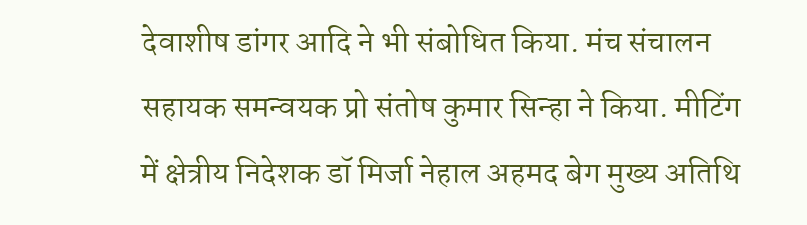देवाशीष डांगर आदि ने भी संबोधित किया. मंच संचालन सहायक समन्वयक प्रो संतोष कुमार सिन्हा ने किया. मीटिंग में क्षेत्रीय निदेशक डॉ मिर्जा नेहाल अहमद बेग मुख्य अतिथि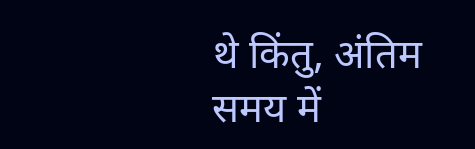थे किंतु, अंतिम समय में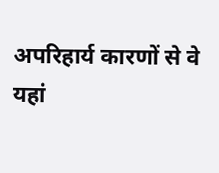अपरिहार्य कारणों से वे यहां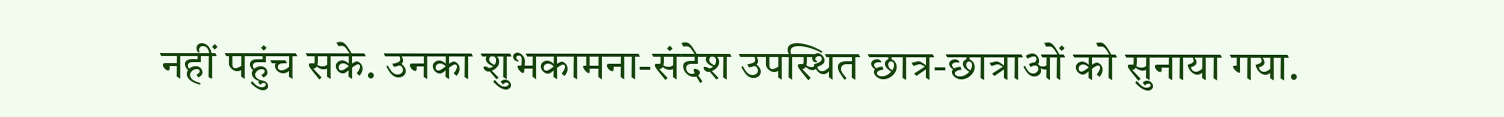नहीं पहुंच सके. उनका शुभकामना-संदेश उपस्थित छात्र-छात्राओं को सुनाया गया.